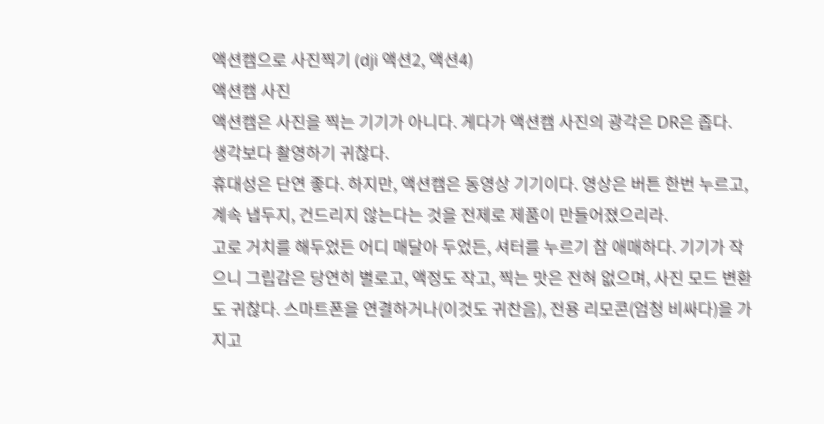액션캠으로 사진찍기 (dji 액션2, 액션4)
액션캠 사진
액션캠은 사진을 찍는 기기가 아니다. 게다가 액션캠 사진의 광각은 DR은 좁다.
생각보다 촬영하기 귀찮다.
휴대성은 단연 좋다. 하지만, 액션캠은 동영상 기기이다. 영상은 버튼 한번 누르고, 계속 냅두지, 건드리지 않는다는 것을 전제로 제품이 만들어졌으리라.
고로 거치를 해두었든 어디 매달아 두었든, 셔터를 누르기 참 애매하다. 기기가 작으니 그립감은 당연히 별로고, 액정도 작고, 찍는 맛은 전혀 없으며, 사진 모드 변환도 귀찮다. 스마트폰을 연결하거나(이것도 귀찬음), 전용 리모콘(엄청 비싸다)을 가지고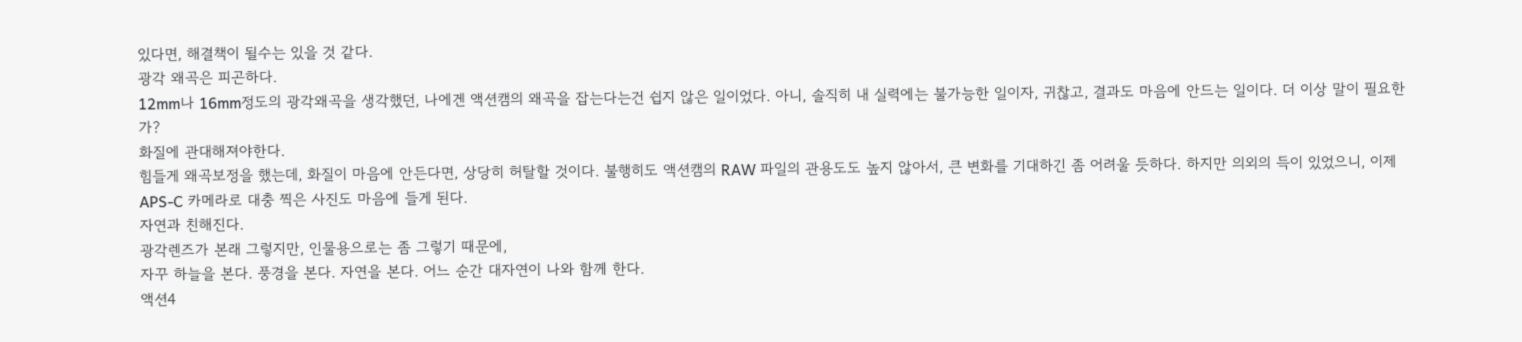있다면, 해결책이 될수는 있을 것 같다.
광각 왜곡은 피곤하다.
12mm나 16mm정도의 광각왜곡을 생각했던, 나에겐 액션캠의 왜곡을 잡는다는건 쉽지 않은 일이었다. 아니, 솔직히 내 실력에는 불가능한 일이자, 귀찮고, 결과도 마음에 안드는 일이다. 더 이상 말이 필요한가?
화질에 관대해져야한다.
힘들게 왜곡보정을 했는데, 화질이 마음에 안든다면, 상당히 허탈할 것이다. 불행히도 액션캠의 RAW 파일의 관용도도 높지 않아서, 큰 변화를 기대하긴 좀 어려울 듯하다. 하지만 의외의 득이 있었으니, 이제 APS-C 카메라로 대충 찍은 사진도 마음에 들게 된다.
자연과 친해진다.
광각렌즈가 본래 그렇지만, 인물용으로는 좀 그렇기 때문에,
자꾸 하늘을 본다. 풍경을 본다. 자연을 본다. 어느 순간 대자연이 나와 함께 한다.
액션4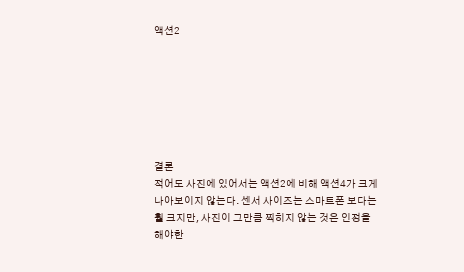액션2







결론
적어도 사진에 있어서는 액션2에 비해 액션4가 크게 나아보이지 않는다. 센서 사이즈는 스마트폰 보다는 훨 크지만, 사진이 그만큼 찍히지 않는 것은 인정을 해야한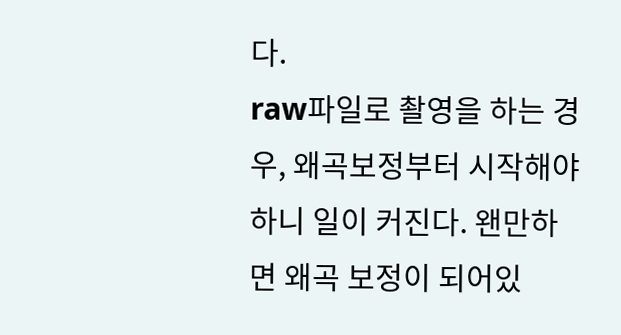다.
raw파일로 촬영을 하는 경우, 왜곡보정부터 시작해야하니 일이 커진다. 왠만하면 왜곡 보정이 되어있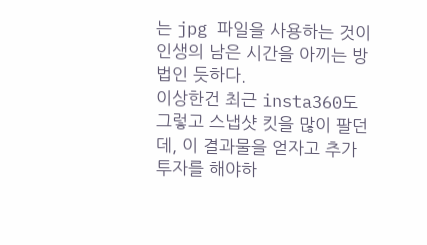는 jpg 파일을 사용하는 것이 인생의 남은 시간을 아끼는 방법인 듯하다.
이상한건 최근 insta360도 그렇고 스냅샷 킷을 많이 팔던데, 이 결과물을 얻자고 추가 투자를 해야하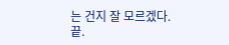는 건지 잘 모르겠다.
끝.